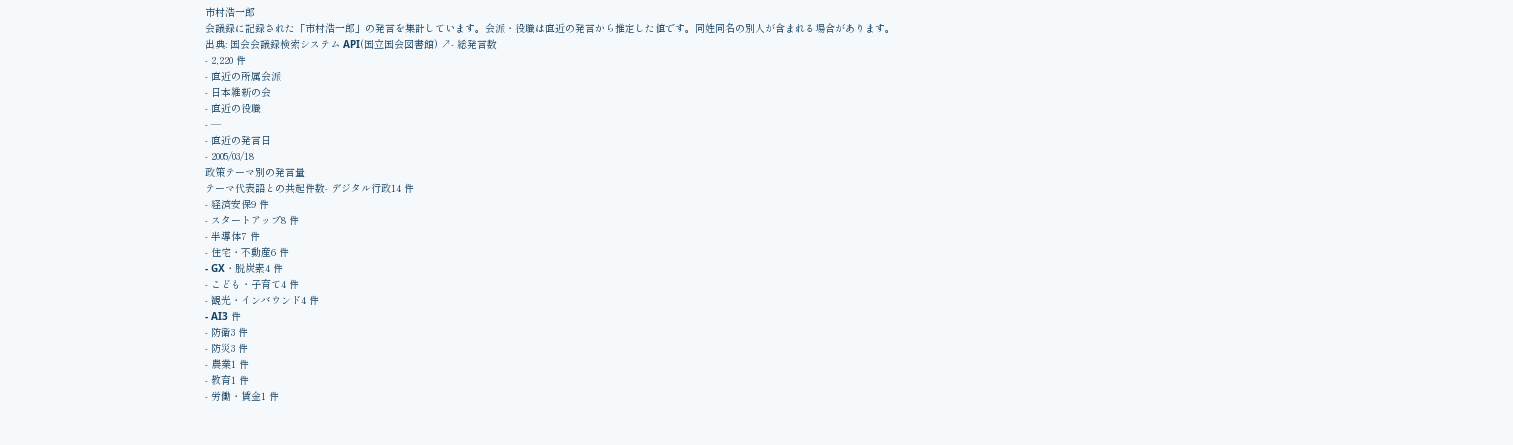市村浩一郎
会議録に記録された「市村浩一郎」の発言を集計しています。会派・役職は直近の発言から推定した値です。同姓同名の別人が含まれる場合があります。
出典: 国会会議録検索システム API(国立国会図書館) ↗- 総発言数
- 2,220 件
- 直近の所属会派
- 日本維新の会
- 直近の役職
- —
- 直近の発言日
- 2005/03/18
政策テーマ別の発言量
テーマ代表語との共起件数- デジタル行政14 件
- 経済安保9 件
- スタートアップ8 件
- 半導体7 件
- 住宅・不動産6 件
- GX・脱炭素4 件
- こども・子育て4 件
- 観光・インバウンド4 件
- AI3 件
- 防衛3 件
- 防災3 件
- 農業1 件
- 教育1 件
- 労働・賃金1 件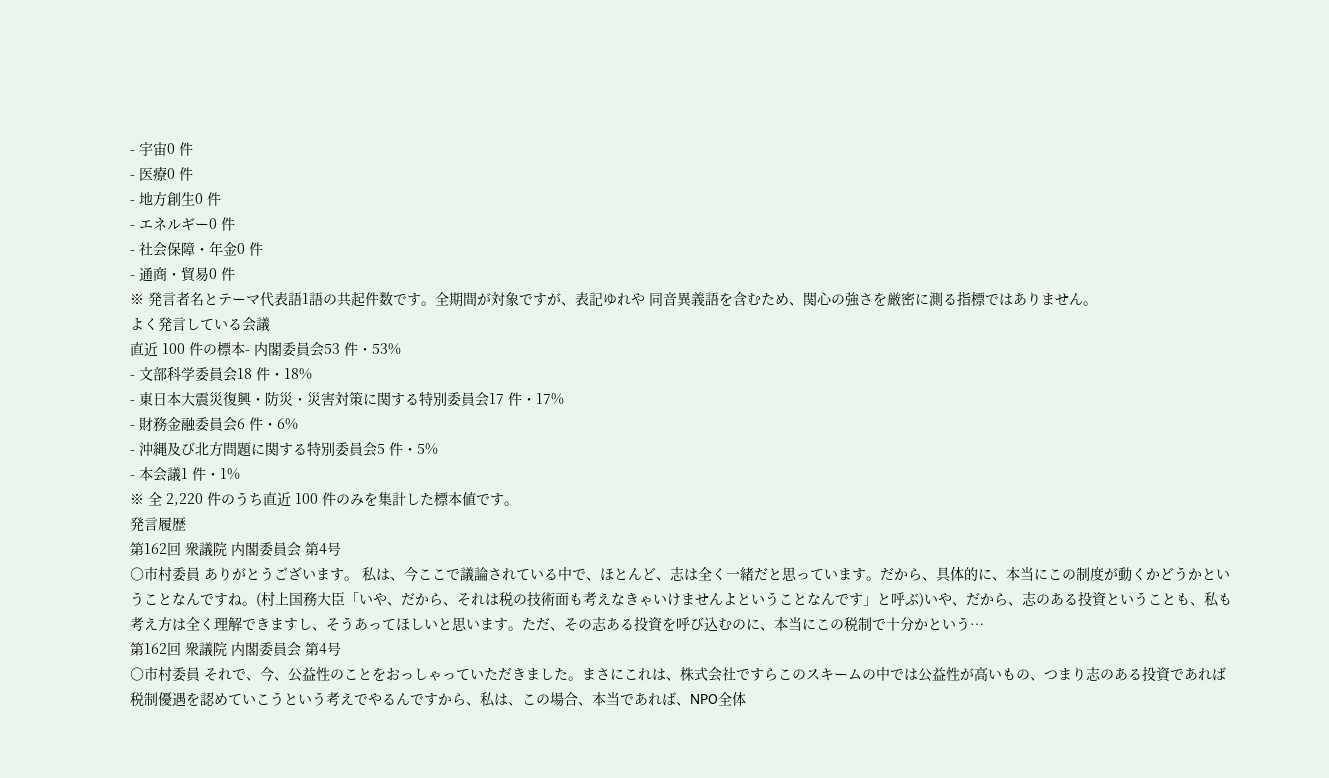- 宇宙0 件
- 医療0 件
- 地方創生0 件
- エネルギー0 件
- 社会保障・年金0 件
- 通商・貿易0 件
※ 発言者名とテーマ代表語1語の共起件数です。全期間が対象ですが、表記ゆれや 同音異義語を含むため、関心の強さを厳密に測る指標ではありません。
よく発言している会議
直近 100 件の標本- 内閣委員会53 件・53%
- 文部科学委員会18 件・18%
- 東日本大震災復興・防災・災害対策に関する特別委員会17 件・17%
- 財務金融委員会6 件・6%
- 沖縄及び北方問題に関する特別委員会5 件・5%
- 本会議1 件・1%
※ 全 2,220 件のうち直近 100 件のみを集計した標本値です。
発言履歴
第162回 衆議院 内閣委員会 第4号
○市村委員 ありがとうございます。 私は、今ここで議論されている中で、ほとんど、志は全く一緒だと思っています。だから、具体的に、本当にこの制度が動くかどうかということなんですね。(村上国務大臣「いや、だから、それは税の技術面も考えなきゃいけませんよということなんです」と呼ぶ)いや、だから、志のある投資ということも、私も考え方は全く理解できますし、そうあってほしいと思います。ただ、その志ある投資を呼び込むのに、本当にこの税制で十分かという…
第162回 衆議院 内閣委員会 第4号
○市村委員 それで、今、公益性のことをおっしゃっていただきました。まさにこれは、株式会社ですらこのスキームの中では公益性が高いもの、つまり志のある投資であれば税制優遇を認めていこうという考えでやるんですから、私は、この場合、本当であれば、NPO全体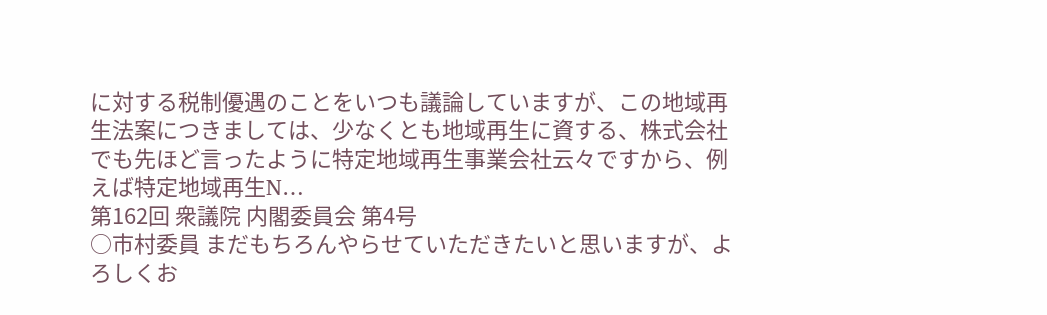に対する税制優遇のことをいつも議論していますが、この地域再生法案につきましては、少なくとも地域再生に資する、株式会社でも先ほど言ったように特定地域再生事業会社云々ですから、例えば特定地域再生N…
第162回 衆議院 内閣委員会 第4号
○市村委員 まだもちろんやらせていただきたいと思いますが、よろしくお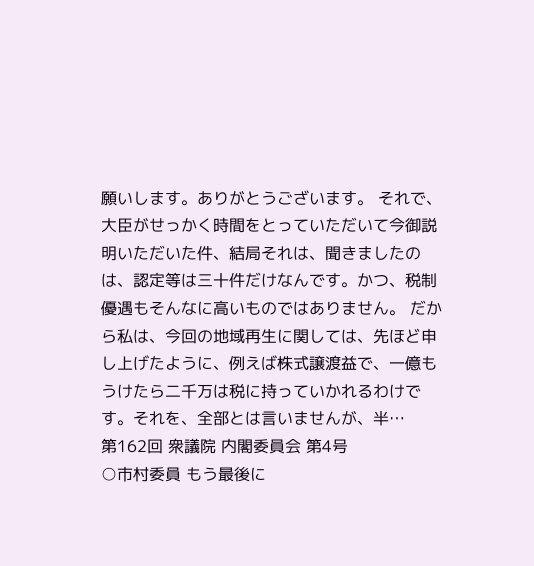願いします。ありがとうございます。 それで、大臣がせっかく時間をとっていただいて今御説明いただいた件、結局それは、聞きましたのは、認定等は三十件だけなんです。かつ、税制優遇もそんなに高いものではありません。 だから私は、今回の地域再生に関しては、先ほど申し上げたように、例えば株式譲渡益で、一億もうけたら二千万は税に持っていかれるわけです。それを、全部とは言いませんが、半…
第162回 衆議院 内閣委員会 第4号
○市村委員 もう最後に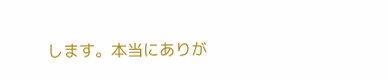します。本当にありが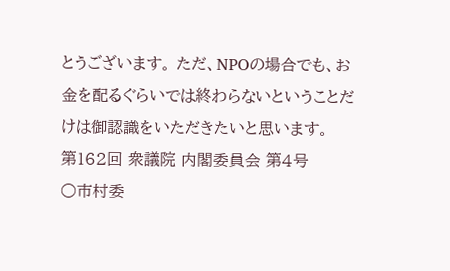とうございます。 ただ、NPOの場合でも、お金を配るぐらいでは終わらないということだけは御認識をいただきたいと思います。
第162回 衆議院 内閣委員会 第4号
○市村委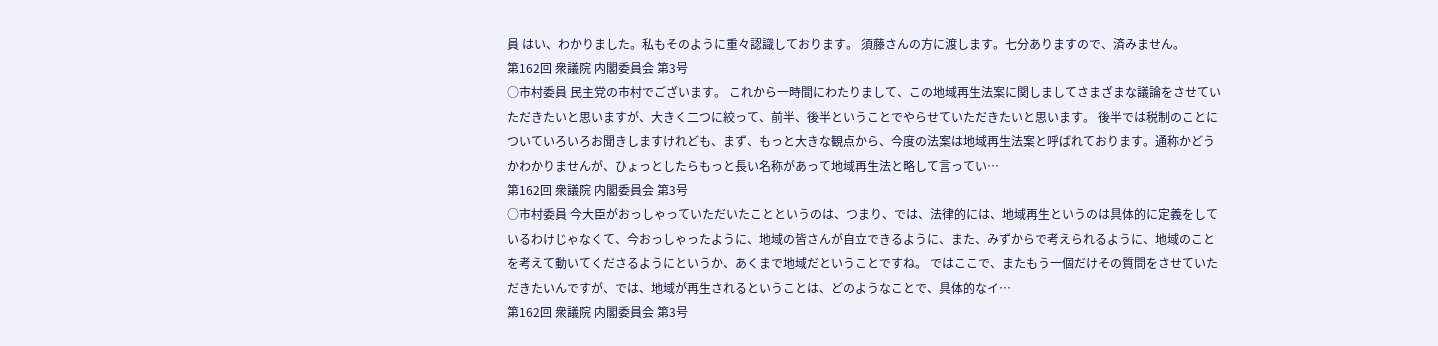員 はい、わかりました。私もそのように重々認識しております。 須藤さんの方に渡します。七分ありますので、済みません。
第162回 衆議院 内閣委員会 第3号
○市村委員 民主党の市村でございます。 これから一時間にわたりまして、この地域再生法案に関しましてさまざまな議論をさせていただきたいと思いますが、大きく二つに絞って、前半、後半ということでやらせていただきたいと思います。 後半では税制のことについていろいろお聞きしますけれども、まず、もっと大きな観点から、今度の法案は地域再生法案と呼ばれております。通称かどうかわかりませんが、ひょっとしたらもっと長い名称があって地域再生法と略して言ってい…
第162回 衆議院 内閣委員会 第3号
○市村委員 今大臣がおっしゃっていただいたことというのは、つまり、では、法律的には、地域再生というのは具体的に定義をしているわけじゃなくて、今おっしゃったように、地域の皆さんが自立できるように、また、みずからで考えられるように、地域のことを考えて動いてくださるようにというか、あくまで地域だということですね。 ではここで、またもう一個だけその質問をさせていただきたいんですが、では、地域が再生されるということは、どのようなことで、具体的なイ…
第162回 衆議院 内閣委員会 第3号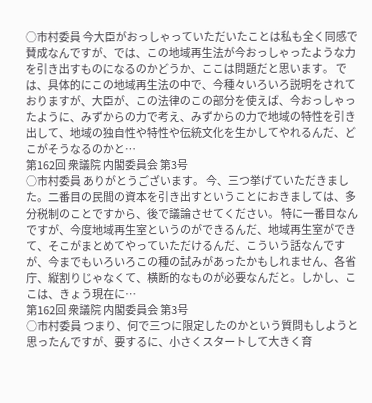○市村委員 今大臣がおっしゃっていただいたことは私も全く同感で賛成なんですが、では、この地域再生法が今おっしゃったような力を引き出すものになるのかどうか、ここは問題だと思います。 では、具体的にこの地域再生法の中で、今種々いろいろ説明をされておりますが、大臣が、この法律のこの部分を使えば、今おっしゃったように、みずからの力で考え、みずからの力で地域の特性を引き出して、地域の独自性や特性や伝統文化を生かしてやれるんだ、どこがそうなるのかと…
第162回 衆議院 内閣委員会 第3号
○市村委員 ありがとうございます。 今、三つ挙げていただきました。二番目の民間の資本を引き出すということにおきましては、多分税制のことですから、後で議論させてください。 特に一番目なんですが、今度地域再生室というのができるんだ、地域再生室ができて、そこがまとめてやっていただけるんだ、こういう話なんですが、今までもいろいろこの種の試みがあったかもしれません、各省庁、縦割りじゃなくて、横断的なものが必要なんだと。しかし、ここは、きょう現在に…
第162回 衆議院 内閣委員会 第3号
○市村委員 つまり、何で三つに限定したのかという質問もしようと思ったんですが、要するに、小さくスタートして大きく育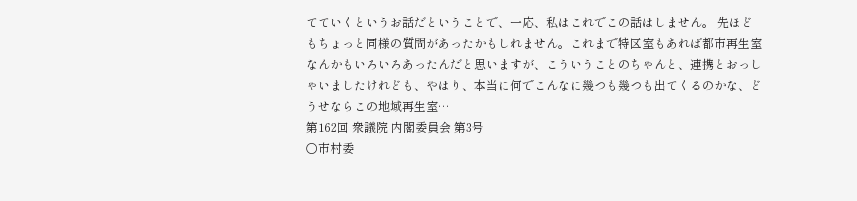てていくというお話だということで、一応、私はこれでこの話はしません。 先ほどもちょっと同様の質問があったかもしれません。これまで特区室もあれば都市再生室なんかもいろいろあったんだと思いますが、こういうことのちゃんと、連携とおっしゃいましたけれども、やはり、本当に何でこんなに幾つも幾つも出てくるのかな、どうせならこの地域再生室…
第162回 衆議院 内閣委員会 第3号
○市村委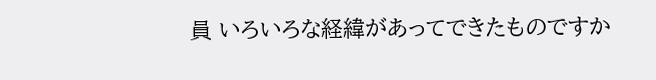員 いろいろな経緯があってできたものですか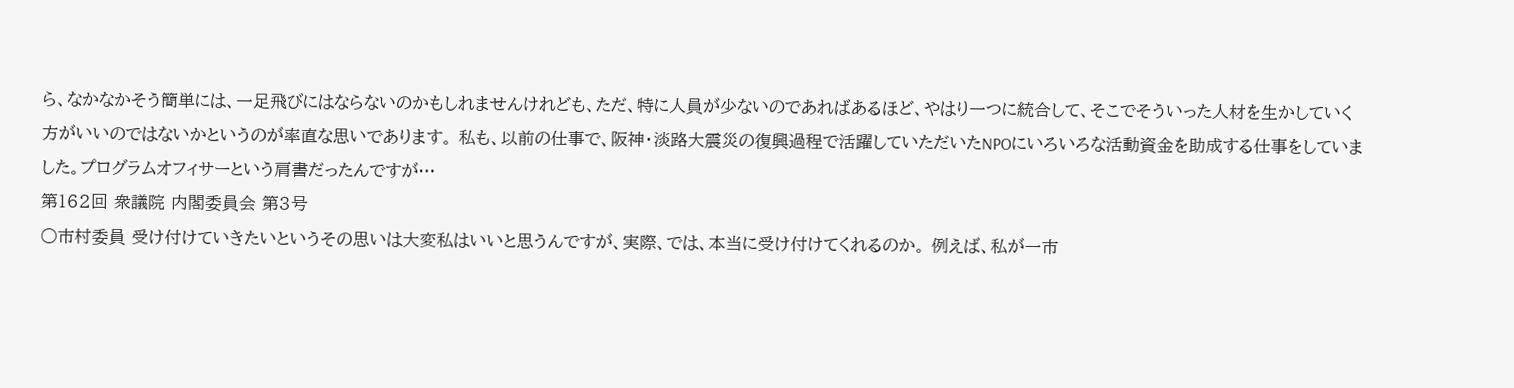ら、なかなかそう簡単には、一足飛びにはならないのかもしれませんけれども、ただ、特に人員が少ないのであればあるほど、やはり一つに統合して、そこでそういった人材を生かしていく方がいいのではないかというのが率直な思いであります。 私も、以前の仕事で、阪神・淡路大震災の復興過程で活躍していただいたNPOにいろいろな活動資金を助成する仕事をしていました。プログラムオフィサーという肩書だったんですが…
第162回 衆議院 内閣委員会 第3号
○市村委員 受け付けていきたいというその思いは大変私はいいと思うんですが、実際、では、本当に受け付けてくれるのか。 例えば、私が一市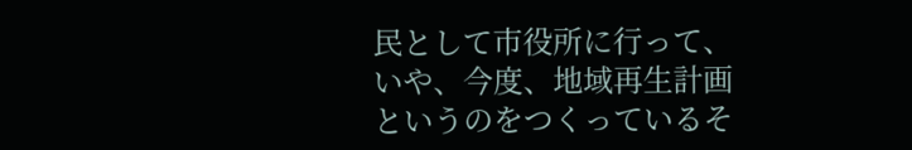民として市役所に行って、いや、今度、地域再生計画というのをつくっているそ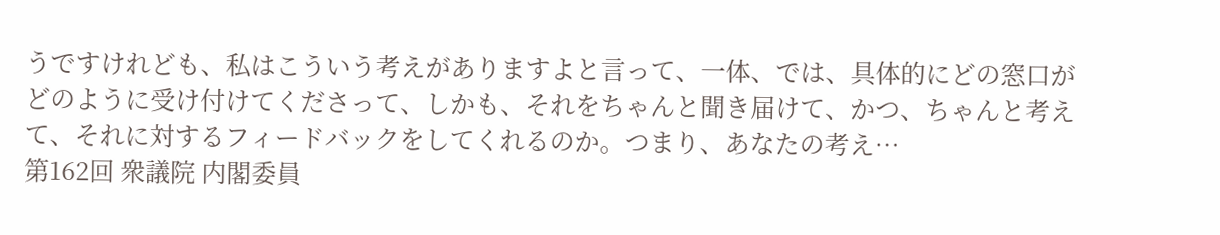うですけれども、私はこういう考えがありますよと言って、一体、では、具体的にどの窓口がどのように受け付けてくださって、しかも、それをちゃんと聞き届けて、かつ、ちゃんと考えて、それに対するフィードバックをしてくれるのか。つまり、あなたの考え…
第162回 衆議院 内閣委員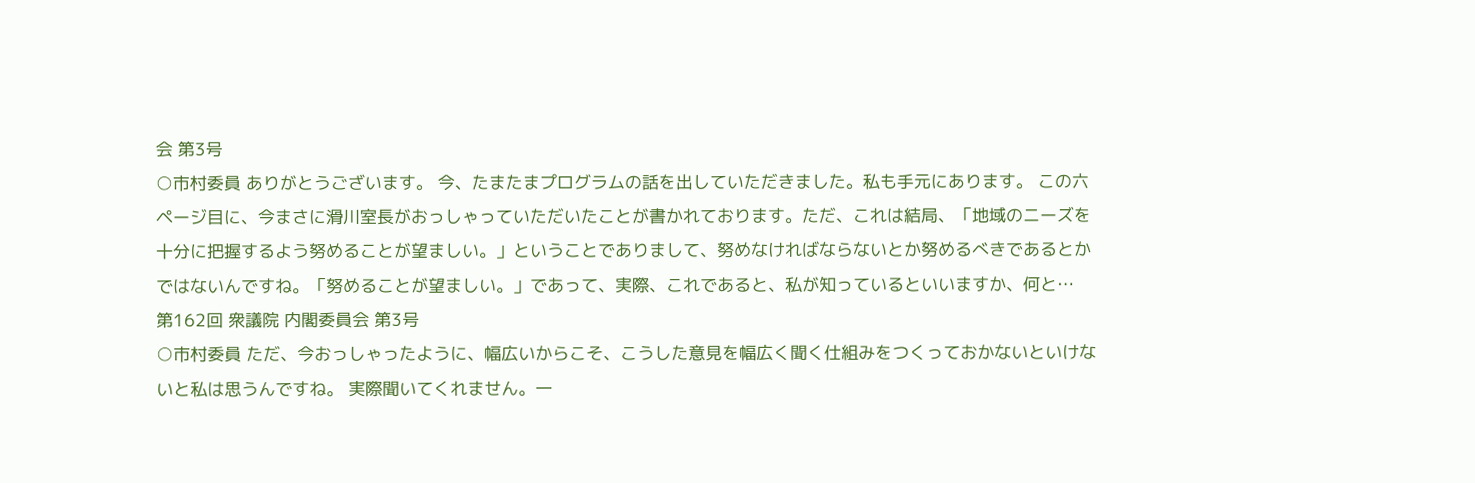会 第3号
○市村委員 ありがとうございます。 今、たまたまプログラムの話を出していただきました。私も手元にあります。 この六ページ目に、今まさに滑川室長がおっしゃっていただいたことが書かれております。ただ、これは結局、「地域のニーズを十分に把握するよう努めることが望ましい。」ということでありまして、努めなければならないとか努めるべきであるとかではないんですね。「努めることが望ましい。」であって、実際、これであると、私が知っているといいますか、何と…
第162回 衆議院 内閣委員会 第3号
○市村委員 ただ、今おっしゃったように、幅広いからこそ、こうした意見を幅広く聞く仕組みをつくっておかないといけないと私は思うんですね。 実際聞いてくれません。一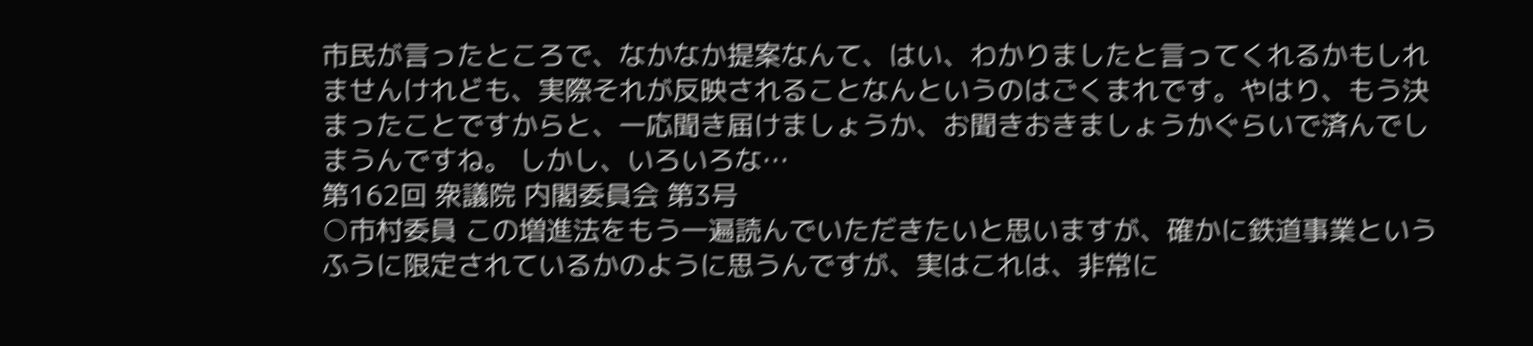市民が言ったところで、なかなか提案なんて、はい、わかりましたと言ってくれるかもしれませんけれども、実際それが反映されることなんというのはごくまれです。やはり、もう決まったことですからと、一応聞き届けましょうか、お聞きおきましょうかぐらいで済んでしまうんですね。 しかし、いろいろな…
第162回 衆議院 内閣委員会 第3号
○市村委員 この増進法をもう一遍読んでいただきたいと思いますが、確かに鉄道事業というふうに限定されているかのように思うんですが、実はこれは、非常に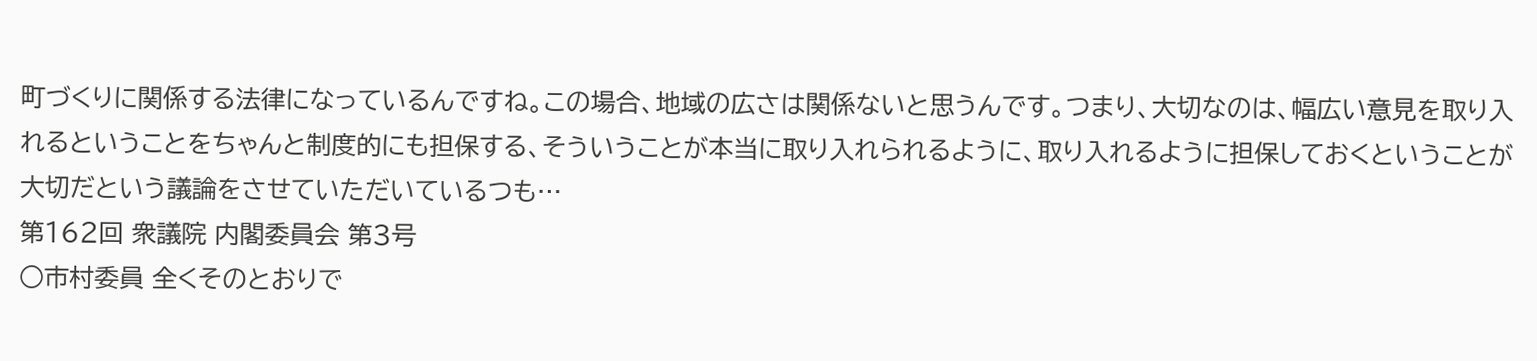町づくりに関係する法律になっているんですね。この場合、地域の広さは関係ないと思うんです。つまり、大切なのは、幅広い意見を取り入れるということをちゃんと制度的にも担保する、そういうことが本当に取り入れられるように、取り入れるように担保しておくということが大切だという議論をさせていただいているつも…
第162回 衆議院 内閣委員会 第3号
○市村委員 全くそのとおりで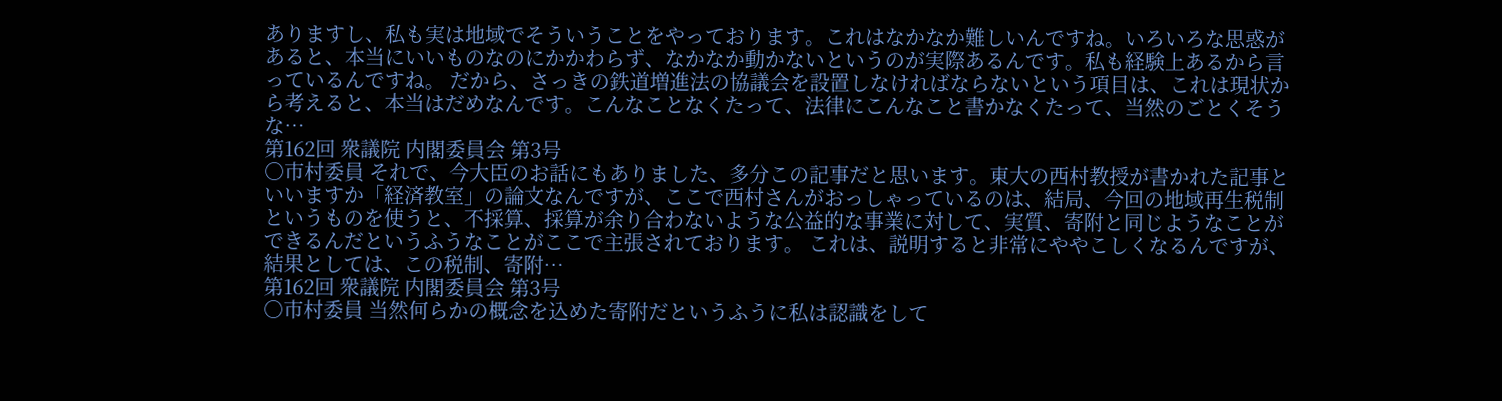ありますし、私も実は地域でそういうことをやっております。これはなかなか難しいんですね。いろいろな思惑があると、本当にいいものなのにかかわらず、なかなか動かないというのが実際あるんです。私も経験上あるから言っているんですね。 だから、さっきの鉄道増進法の協議会を設置しなければならないという項目は、これは現状から考えると、本当はだめなんです。こんなことなくたって、法律にこんなこと書かなくたって、当然のごとくそうな…
第162回 衆議院 内閣委員会 第3号
○市村委員 それで、今大臣のお話にもありました、多分この記事だと思います。東大の西村教授が書かれた記事といいますか「経済教室」の論文なんですが、ここで西村さんがおっしゃっているのは、結局、今回の地域再生税制というものを使うと、不採算、採算が余り合わないような公益的な事業に対して、実質、寄附と同じようなことができるんだというふうなことがここで主張されております。 これは、説明すると非常にややこしくなるんですが、結果としては、この税制、寄附…
第162回 衆議院 内閣委員会 第3号
○市村委員 当然何らかの概念を込めた寄附だというふうに私は認識をして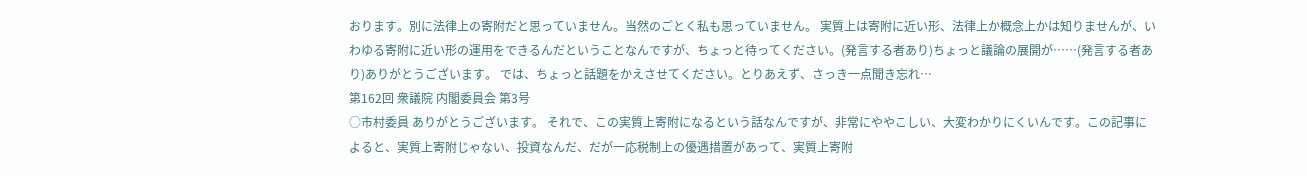おります。別に法律上の寄附だと思っていません。当然のごとく私も思っていません。 実質上は寄附に近い形、法律上か概念上かは知りませんが、いわゆる寄附に近い形の運用をできるんだということなんですが、ちょっと待ってください。(発言する者あり)ちょっと議論の展開が……(発言する者あり)ありがとうございます。 では、ちょっと話題をかえさせてください。とりあえず、さっき一点聞き忘れ…
第162回 衆議院 内閣委員会 第3号
○市村委員 ありがとうございます。 それで、この実質上寄附になるという話なんですが、非常にややこしい、大変わかりにくいんです。この記事によると、実質上寄附じゃない、投資なんだ、だが一応税制上の優遇措置があって、実質上寄附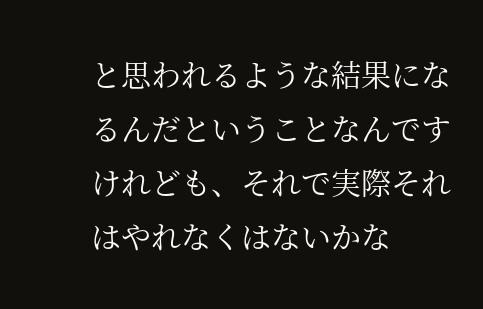と思われるような結果になるんだということなんですけれども、それで実際それはやれなくはないかな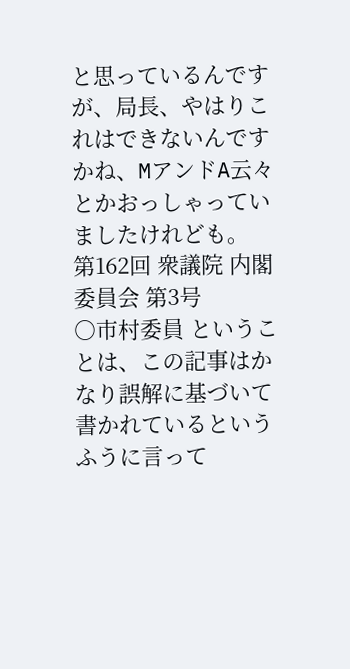と思っているんですが、局長、やはりこれはできないんですかね、MアンドA云々とかおっしゃっていましたけれども。
第162回 衆議院 内閣委員会 第3号
○市村委員 ということは、この記事はかなり誤解に基づいて書かれているというふうに言って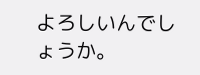よろしいんでしょうか。